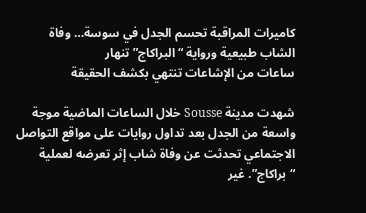كاميرات المراقبة تحسم الجدل في سوسة… وفاة الشاب طبيعية ورواية “البراكاج” تنهار
ساعات من الإشاعات تنتهي بكشف الحقيقة

شهدت مدينة Sousse خلال الساعات الماضية موجة واسعة من الجدل بعد تداول روايات على مواقع التواصل الاجتماعي تحدثت عن وفاة شاب إثر تعرضه لعملية “براكاج”. غير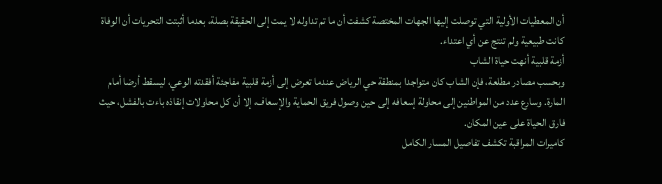أن المعطيات الأولية التي توصلت إليها الجهات المختصة كشفت أن ما تم تداوله لا يمت إلى الحقيقة بصلة، بعدما أثبتت التحريات أن الوفاة كانت طبيعية ولم تنتج عن أي اعتداء.
أزمة قلبية أنهت حياة الشاب
وبحسب مصادر مطلعة، فإن الشاب كان متواجدا بمنطقة حي الرياض عندما تعرض إلى أزمة قلبية مفاجئة أفقدته الوعي، ليسقط أرضا أمام المارة. وسارع عدد من المواطنين إلى محاولة إسعافه إلى حين وصول فريق الحماية والإسعاف، إلا أن كل محاولات إنقاذه باءت بالفشل، حيث فارق الحياة على عين المكان.
كاميرات المراقبة تكشف تفاصيل المسار الكامل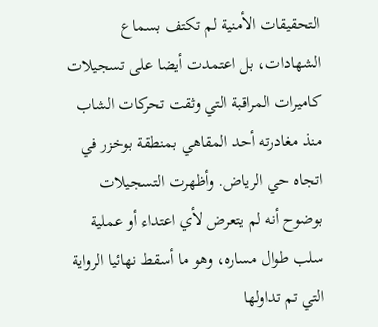التحقيقات الأمنية لم تكتف بسماع الشهادات، بل اعتمدت أيضا على تسجيلات كاميرات المراقبة التي وثقت تحركات الشاب منذ مغادرته أحد المقاهي بمنطقة بوخزر في اتجاه حي الرياض. وأظهرت التسجيلات بوضوح أنه لم يتعرض لأي اعتداء أو عملية سلب طوال مساره، وهو ما أسقط نهائيا الرواية التي تم تداولها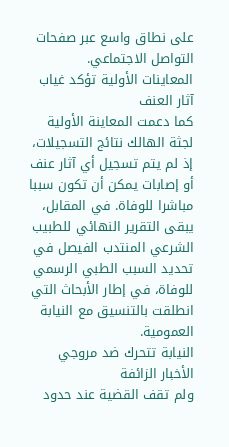على نطاق واسع عبر صفحات التواصل الاجتماعي.
المعاينات الأولية تؤكد غياب آثار العنف
كما دعمت المعاينة الأولية لجثة الهالك نتائج التسجيلات، إذ لم يتم تسجيل أي آثار عنف أو إصابات يمكن أن تكون سببا مباشرا للوفاة. في المقابل، يبقى التقرير النهائي للطبيب الشرعي المنتدب الفيصل في تحديد السبب الطبي الرسمي للوفاة، في إطار الأبحاث التي انطلقت بالتنسيق مع النيابة العمومية.
النيابة تتحرك ضد مروجي الأخبار الزائفة
ولم تقف القضية عند حدود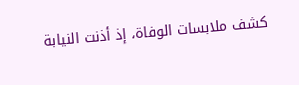كشف ملابسات الوفاة، إذ أذنت النيابة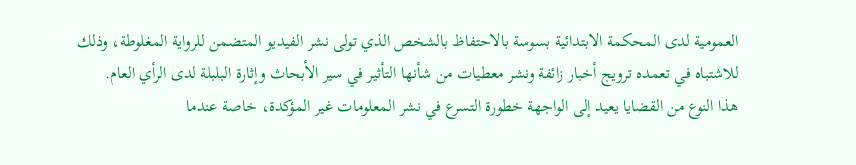العمومية لدى المحكمة الابتدائية بسوسة بالاحتفاظ بالشخص الذي تولى نشر الفيديو المتضمن للرواية المغلوطة، وذلك للاشتباه في تعمده ترويج أخبار زائفة ونشر معطيات من شأنها التأثير في سير الأبحاث وإثارة البلبلة لدى الرأي العام.
هذا النوع من القضايا يعيد إلى الواجهة خطورة التسرع في نشر المعلومات غير المؤكدة، خاصة عندما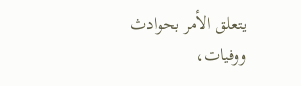يتعلق الأمر بحوادث ووفيات،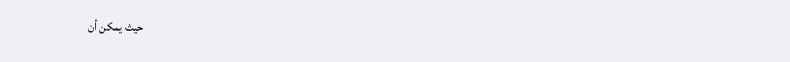حيث يمكن أن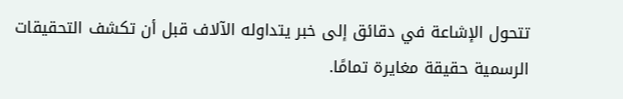تتحول الإشاعة في دقائق إلى خبر يتداوله الآلاف قبل أن تكشف التحقيقات الرسمية حقيقة مغايرة تمامًا.